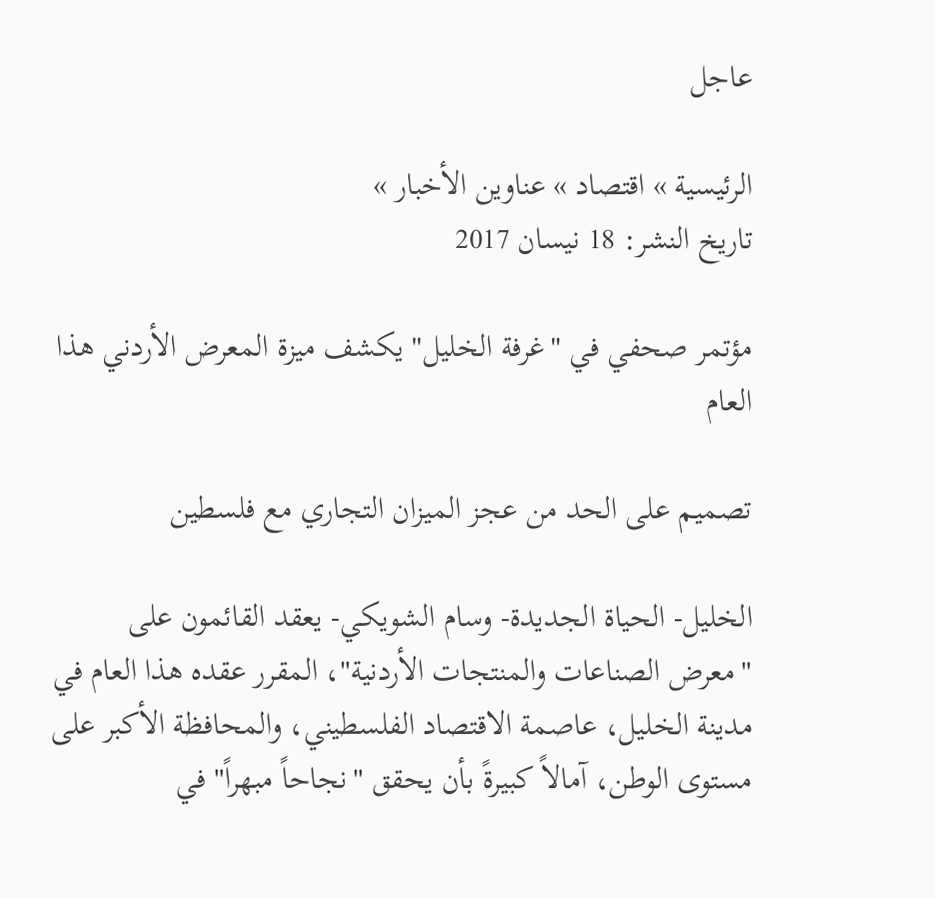عاجل

الرئيسية » اقتصاد » عناوين الأخبار »
تاريخ النشر: 18 نيسان 2017

مؤتمر صحفي في "غرفة الخليل" يكشف ميزة المعرض الأردني هذا العام

تصميم على الحد من عجز الميزان التجاري مع فلسطين

الخليل- الحياة الجديدة- وسام الشويكي- يعقد القائمون على "معرض الصناعات والمنتجات الأردنية"، المقرر عقده هذا العام في مدينة الخليل، عاصمة الاقتصاد الفلسطيني، والمحافظة الأكبر على مستوى الوطن، آمالاً كبيرةً بأن يحقق "نجاحاً مبهراً" في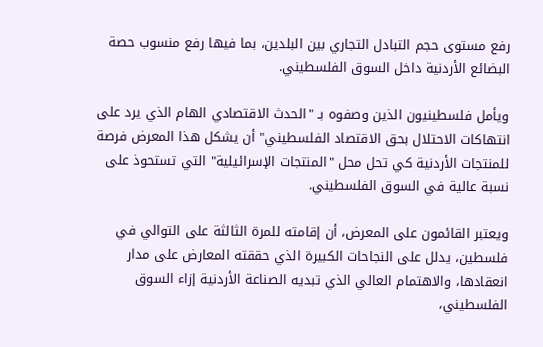رفع مستوى حجم التبادل التجاري بين البلدين، بما فيها رفع منسوب حصة البضائع الأردنية داخل السوق الفلسطيني.

ويأمل فلسطينيون الذين وصفوه بـ "الحدث الاقتصادي الهام الذي يرد على انتهاكات الاحتلال بحق الاقتصاد الفلسطيني" أن يشكل هذا المعرض فرصة للمنتجات الأردنية كي تحل محل "المنتجات الإسرائيلية" التي تستحوذ على نسبة عالية في السوق الفلسطيني.

ويعتبر القائمون على المعرض، أن إقامته للمرة الثالثة على التوالي في فلسطين، يدلل على النجاحات الكبيرة الذي حققته المعارض على مدار انعقادها، والاهتمام العالي الذي تبديه الصناعة الأردنية إزاء السوق الفلسطيني،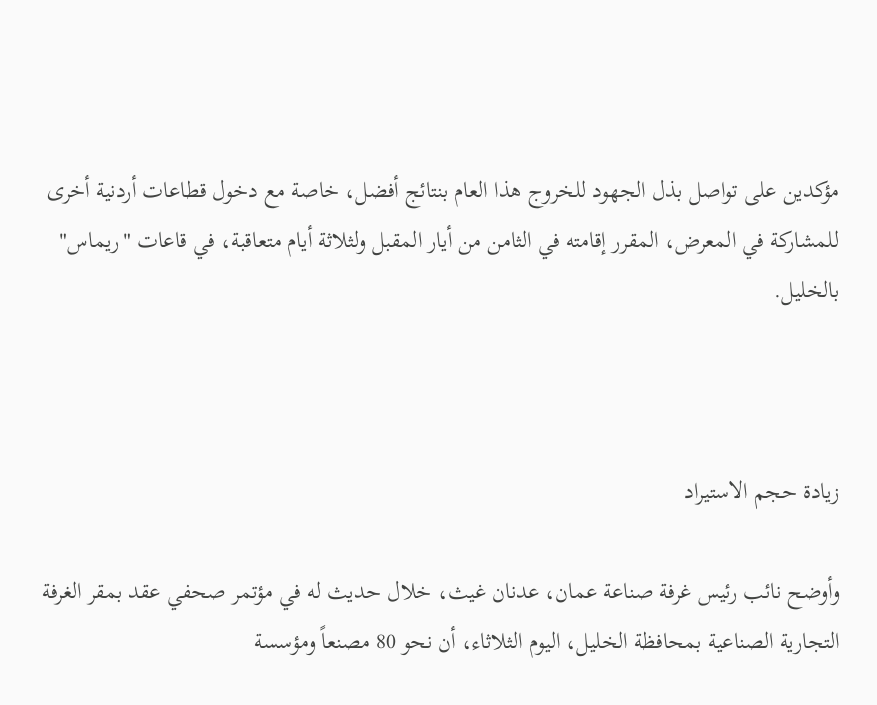مؤكدين على تواصل بذل الجهود للخروج هذا العام بنتائج أفضل، خاصة مع دخول قطاعات أردنية أخرى للمشاركة في المعرض، المقرر إقامته في الثامن من أيار المقبل ولثلاثة أيام متعاقبة، في قاعات "ريماس" بالخليل.



زيادة حجم الاستيراد

وأوضح نائب رئيس غرفة صناعة عمان، عدنان غيث، خلال حديث له في مؤتمر صحفي عقد بمقر الغرفة التجارية الصناعية بمحافظة الخليل، اليوم الثلاثاء، أن نحو 80 مصنعاً ومؤسسة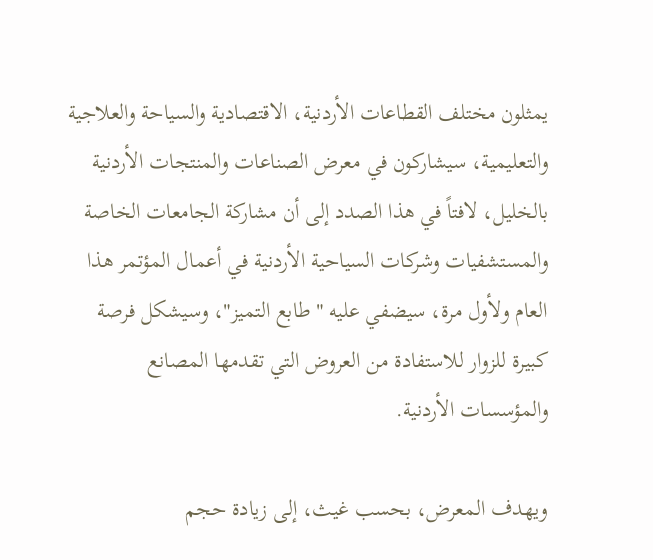يمثلون مختلف القطاعات الأردنية، الاقتصادية والسياحة والعلاجية والتعليمية، سيشاركون في معرض الصناعات والمنتجات الأردنية بالخليل، لافتاً في هذا الصدد إلى أن مشاركة الجامعات الخاصة والمستشفيات وشركات السياحية الأردنية في أعمال المؤتمر هذا العام ولأول مرة، سيضفي عليه "طابع التميز"، وسيشكل فرصة كبيرة للزوار للاستفادة من العروض التي تقدمها المصانع والمؤسسات الأردنية.

ويهدف المعرض، بحسب غيث، إلى زيادة حجم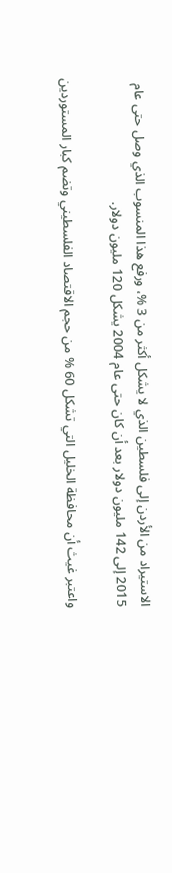الاستيراد من الأردن إلى فلسطين الذي لا يشكل أكثر من 3 %، ورفع هذا المنسوب الذي وصل حتى عام 2015 إلى 142 مليون دولار بعد أن كان حتى عام 2004 يشكل 120 مليون دولار.

واعتبر غيث أن محافظة الخليل التي تشكل 60 % من حجم الاقتصاد الفلسطيني وتضم كبار المستوردين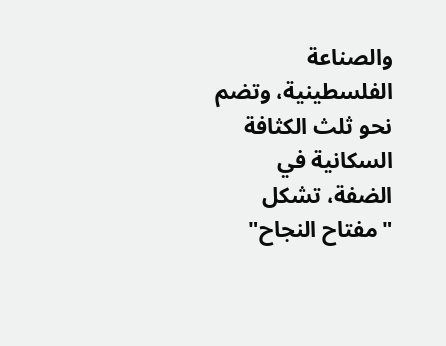والصناعة الفلسطينية، وتضم نحو ثلث الكثافة السكانية في الضفة، تشكل "مفتاح النجاح"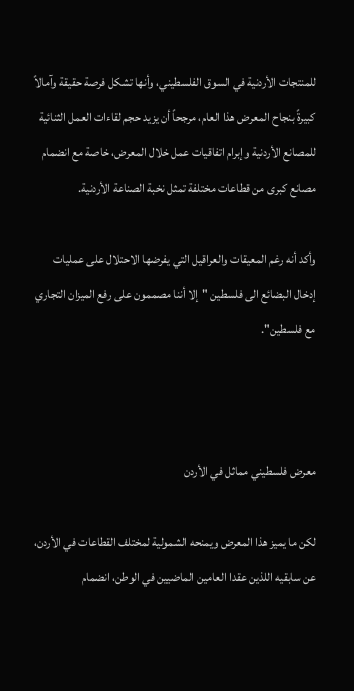للمنتجات الأردنية في السوق الفلسطيني، وأنها تشكل فرصة حقيقة وآمالاً كبيرةً بنجاح المعرض هذا العام، مرجحاً أن يزيد حجم لقاءات العمل الثنائية للمصانع الأردنية وإبرام اتفاقيات عمل خلال المعرض، خاصة مع انضمام مصانع كبرى من قطاعات مختلفة تمثل نخبة الصناعة الأردنية.

وأكد أنه رغم المعيقات والعراقيل التي يفرضها الاحتلال على عمليات إدخال البضائع الى فلسطين "إلا أننا مصممون على رفع الميزان التجاري مع فلسطين".



معرض فلسطيني مماثل في الأردن

لكن ما يميز هذا المعرض ويمنحه الشمولية لمختلف القطاعات في الأردن، عن سابقيه اللذين عقدا العامين الماضيين في الوطن، انضمام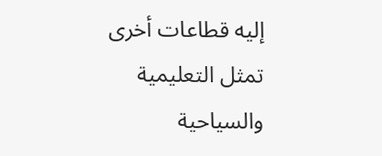إليه قطاعات أخرى تمثل التعليمية والسياحية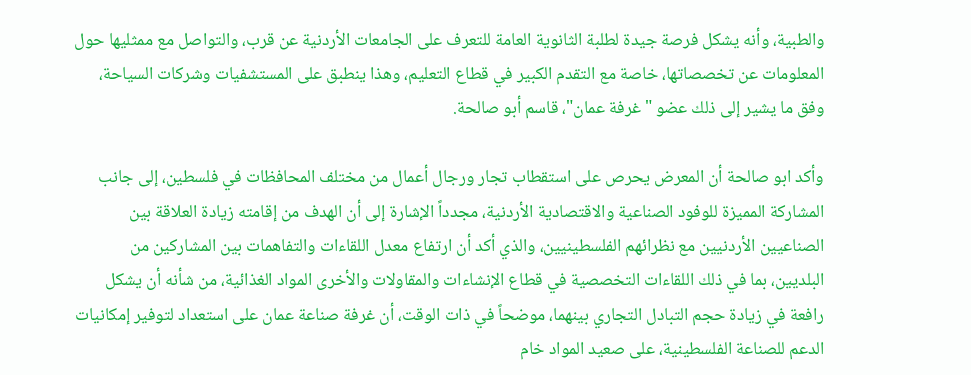والطبية، وأنه يشكل فرصة جيدة لطلبة الثانوية العامة للتعرف على الجامعات الأردنية عن قرب، والتواصل مع ممثليها حول المعلومات عن تخصصاتها، خاصة مع التقدم الكبير في قطاع التعليم، وهذا ينطبق على المستشفيات وشركات السياحة، وفق ما يشير إلى ذلك عضو "غرفة عمان"، قاسم أبو صالحة.

وأكد ابو صالحة أن المعرض يحرص على استقطاب تجار ورجال أعمال من مختلف المحافظات في فلسطين، إلى جانب المشاركة المميزة للوفود الصناعية والاقتصادية الأردنية، مجدداً الإشارة إلى أن الهدف من إقامته زيادة العلاقة بين الصناعيين الأردنيين مع نظرائهم الفلسطينيين، والذي أكد أن ارتفاع معدل اللقاءات والتفاهمات بين المشاركين من البلديين، بما في ذلك اللقاءات التخصصية في قطاع الإنشاءات والمقاولات والأخرى المواد الغذائية، من شأنه أن يشكل رافعة في زيادة حجم التبادل التجاري بينهما، موضحاً في ذات الوقت، أن غرفة صناعة عمان على استعداد لتوفير إمكانيات الدعم للصناعة الفلسطينية، على صعيد المواد خام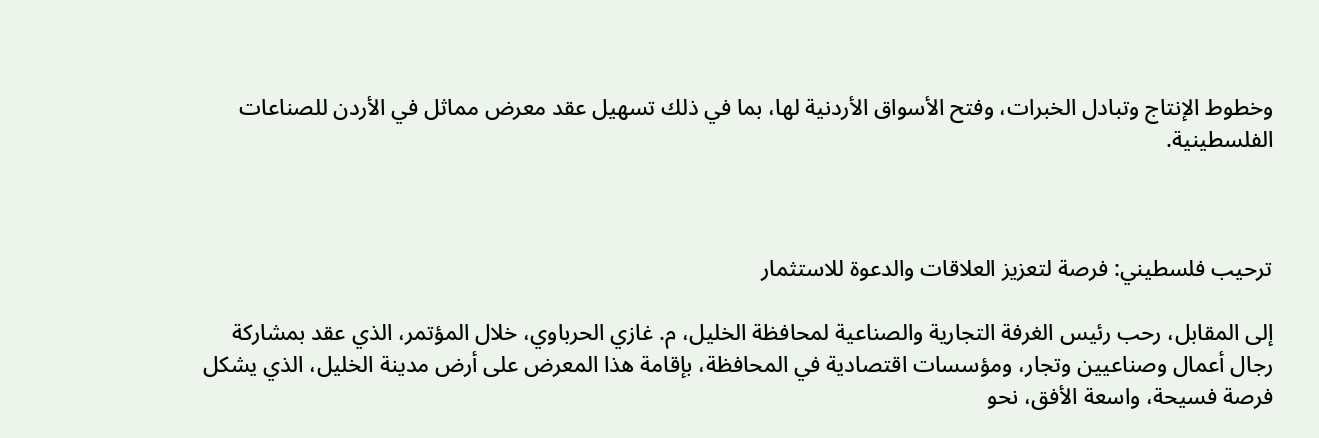وخطوط الإنتاج وتبادل الخبرات، وفتح الأسواق الأردنية لها، بما في ذلك تسهيل عقد معرض مماثل في الأردن للصناعات الفلسطينية.



ترحيب فلسطيني: فرصة لتعزيز العلاقات والدعوة للاستثمار

إلى المقابل، رحب رئيس الغرفة التجارية والصناعية لمحافظة الخليل، م. غازي الحرباوي، خلال المؤتمر، الذي عقد بمشاركة رجال أعمال وصناعيين وتجار، ومؤسسات اقتصادية في المحافظة، بإقامة هذا المعرض على أرض مدينة الخليل، الذي يشكل فرصة فسيحة، واسعة الأفق، نحو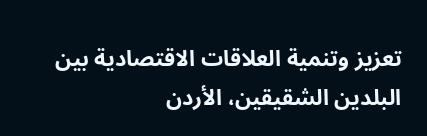تعزيز وتنمية العلاقات الاقتصادية بين البلدين الشقيقين، الأردن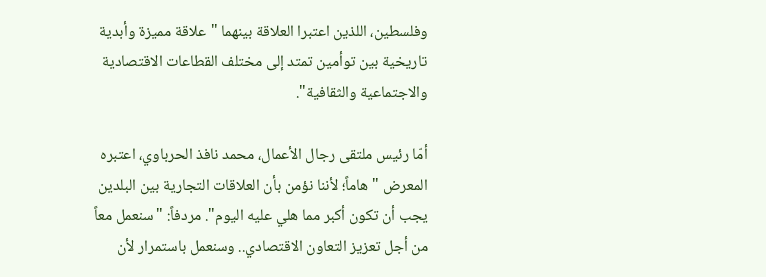وفلسطين، اللذين اعتبرا العلاقة بينهما "علاقة مميزة وأبدية تاريخية بين توأمين تمتد إلى مختلف القطاعات الاقتصادية والاجتماعية والثقافية".

أمّا رئيس ملتقى رجال الأعمال، محمد نافذ الحرباوي، اعتبره المعرض "هاماً؛ لأننا نؤمن بأن العلاقات التجارية بين البلدين يجب أن تكون أكبر مما هلي عليه اليوم". مردفاً: "سنعمل معاً من أجل تعزيز التعاون الاقتصادي.. وسنعمل باستمرار لأن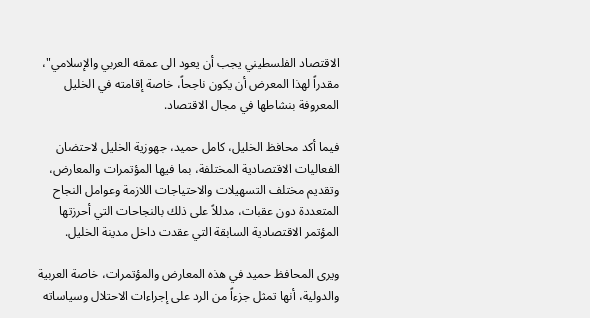الاقتصاد الفلسطيني يجب أن يعود الى عمقه العربي والإسلامي"، مقدراً لهذا المعرض أن يكون ناجحاً، خاصة إقامته في الخليل المعروفة بنشاطها في مجال الاقتصاد.

فيما أكد محافظ الخليل، كامل حميد، جهوزية الخليل لاحتضان الفعاليات الاقتصادية المختلفة، بما فيها المؤتمرات والمعارض، وتقديم مختلف التسهيلات والاحتياجات اللازمة وعوامل النجاح المتعددة دون عقبات، مدللاً على ذلك بالنجاحات التي أحرزتها المؤتمر الاقتصادية السابقة التي عقدت داخل مدينة الخليل.

ويرى المحافظ حميد في هذه المعارض والمؤتمرات، خاصة العربية والدولية، أنها تمثل جزءاً من الرد على إجراءات الاحتلال وسياساته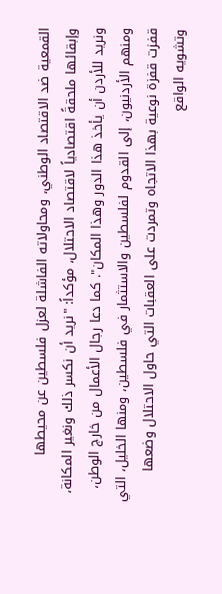القمعية ضد الاقتصاد الوطني، ومحاولاته الفاشلة لعزل فلسطين عن محيطها وإبقائها ملحقةً اقتصادياً لاقتصاد الاحتلال، مؤكداً: "نريد أن نكسر ذلك ونغير المكانة، ونريد للأردن أن يأخذ هذا الدور وهذا المكان". كما دعا رجال الأعمال من خارج الوطن، ومنهم الأردنيون، إلى القدوم لفلسطين والاستثمار في فلسطين، ومنها الخليل، التي قفزت قفزة نوعية بهذا الاتجاه وتمردت على العقبات التي حاول الاحتلال وضعها وتشويه الواقع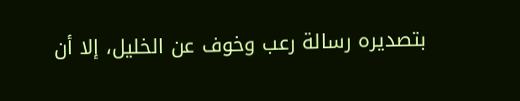بتصديره رسالة رعب وخوف عن الخليل، إلا أن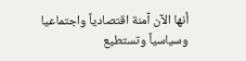أنها الآن آمنة اقتصادياً واجتماعيا وسياسياً وتستطيع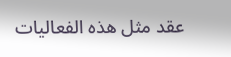عقد مثل هذه الفعاليات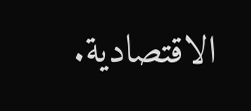الاقتصادية.